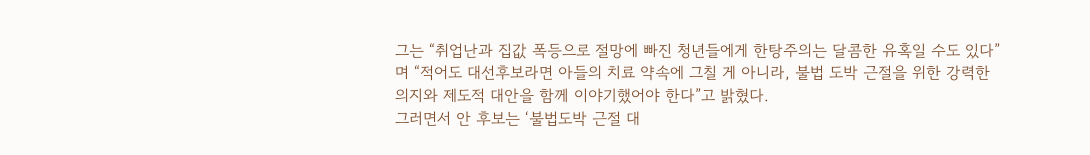그는 “취업난과 집값 폭등으로 절망에 빠진 청년들에게 한탕주의는 달콤한 유혹일 수도 있다”며 “적어도 대선후보라면 아들의 치료 약속에 그칠 게 아니라, 불법 도박 근절을 위한 강력한 의지와 제도적 대안을 함께 이야기했어야 한다”고 밝혔다.
그러면서 안 후보는 ‘불법도박 근절 대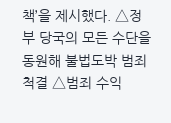책’을 제시했다. △정부 당국의 모든 수단을 동원해 불법도박 범죄 척결 △범죄 수익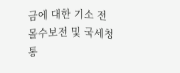금에 대한 기소 전 몰수보전 및 국세청 통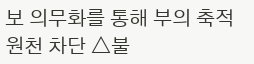보 의무화를 통해 부의 축적 원천 차단 △불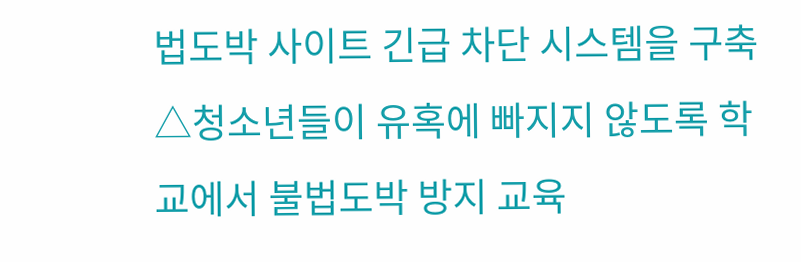법도박 사이트 긴급 차단 시스템을 구축 △청소년들이 유혹에 빠지지 않도록 학교에서 불법도박 방지 교육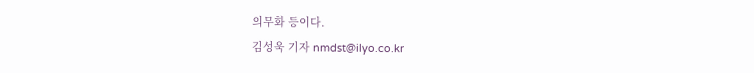의무화 등이다.
김성욱 기자 nmdst@ilyo.co.kr